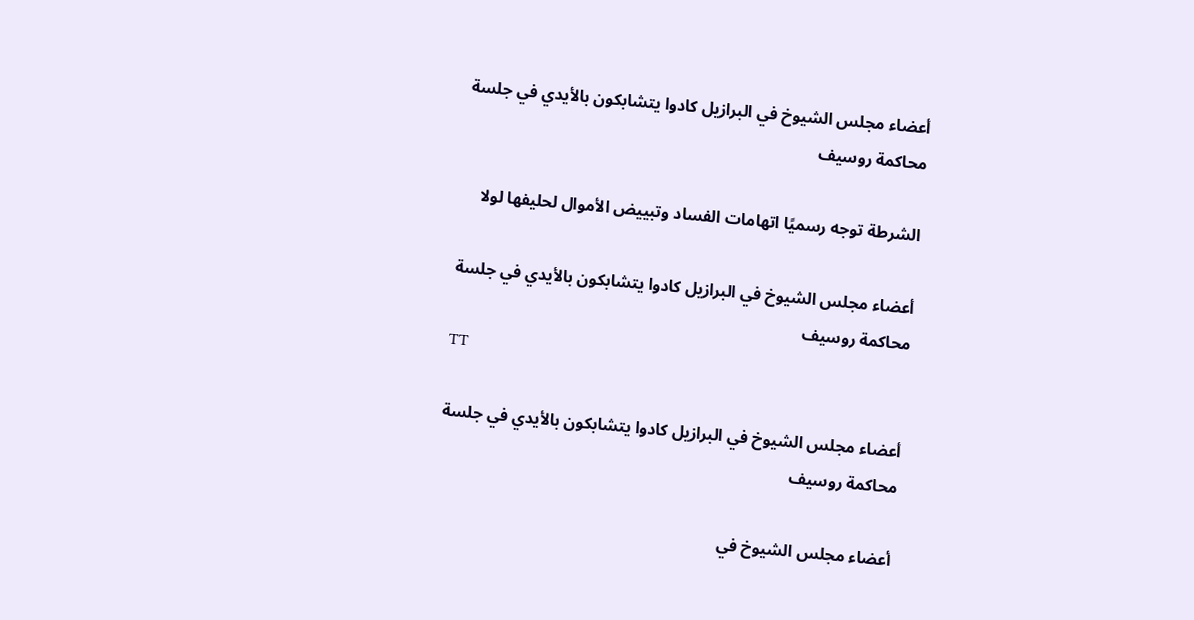أعضاء مجلس الشيوخ في البرازيل كادوا يتشابكون بالأيدي في جلسة محاكمة روسيف

الشرطة توجه رسميًا اتهامات الفساد وتبييض الأموال لحليفها لولا

أعضاء مجلس الشيوخ في البرازيل كادوا يتشابكون بالأيدي في جلسة محاكمة روسيف
TT

أعضاء مجلس الشيوخ في البرازيل كادوا يتشابكون بالأيدي في جلسة محاكمة روسيف

أعضاء مجلس الشيوخ في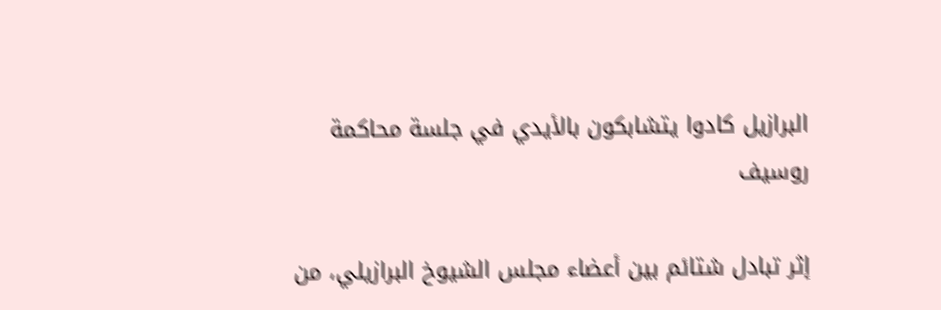البرازيل كادوا يتشابكون بالأيدي في جلسة محاكمة روسيف

إثر تبادل شتائم بين أعضاء مجلس الشيوخ البرازيلي، من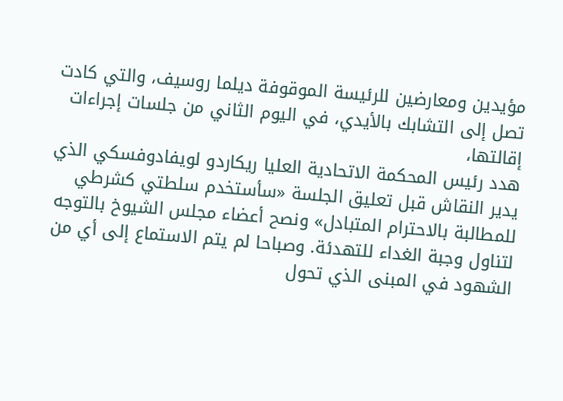مؤيدين ومعارضين للرئيسة الموقوفة ديلما روسيف، والتي كادت تصل إلى التشابك بالأيدي، في اليوم الثاني من جلسات إجراءات إقالتها،
هدد رئيس المحكمة الاتحادية العليا ريكاردو لويفادوفسكي الذي يدير النقاش قبل تعليق الجلسة «سأستخدم سلطتي كشرطي للمطالبة بالاحترام المتبادل» ونصح أعضاء مجلس الشيوخ بالتوجه لتناول وجبة الغداء للتهدئة. وصباحا لم يتم الاستماع إلى أي من الشهود في المبنى الذي تحول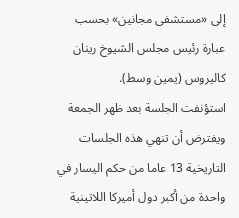إلى «مستشفى مجانين» بحسب عبارة رئيس مجلس الشيوخ رينان كاليروس (يمين وسط).
استؤنفت الجلسة بعد ظهر الجمعة ويفترض أن تنهي هذه الجلسات التاريخية 13 عاما من حكم اليسار في واحدة من أكبر دول أميركا اللاتينية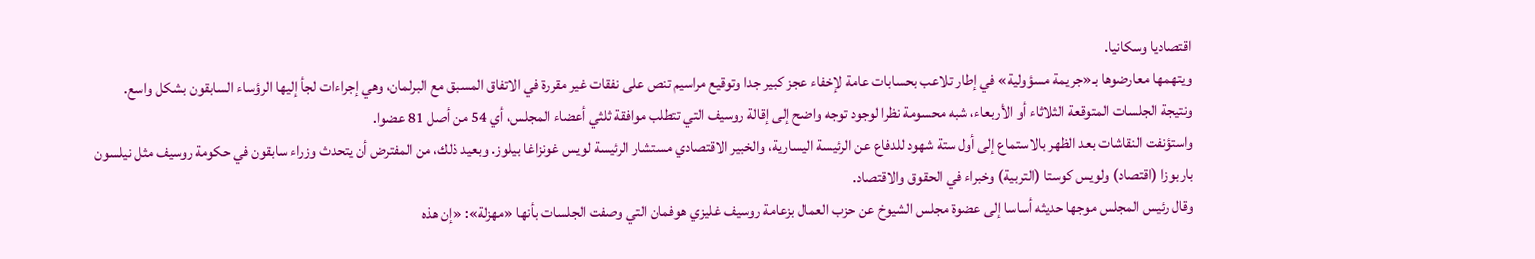اقتصاديا وسكانيا.
ويتهمها معارضوها بـ«جريمة مسؤولية» في إطار تلاعب بحسابات عامة لإخفاء عجز كبير جدا وتوقيع مراسيم تنص على نفقات غير مقررة في الاتفاق المسبق مع البرلمان، وهي إجراءات لجأ إليها الرؤساء السابقون بشكل واسع.
ونتيجة الجلسات المتوقعة الثلاثاء أو الأربعاء، شبه محسومة نظرا لوجود توجه واضح إلى إقالة روسيف التي تتطلب موافقة ثلثي أعضاء المجلس، أي 54 من أصل 81 عضوا.
واستؤنفت النقاشات بعد الظهر بالاستماع إلى أول ستة شهود للدفاع عن الرئيسة اليسارية، والخبير الاقتصادي مستشار الرئيسة لويس غونزاغا بيلوز. وبعيد ذلك، من المفترض أن يتحدث وزراء سابقون في حكومة روسيف مثل نيلسون باربوزا (اقتصاد) ولويس كوستا (التربية) وخبراء في الحقوق والاقتصاد.
وقال رئيس المجلس موجها حديثه أساسا إلى عضوة مجلس الشيوخ عن حزب العمال بزعامة روسيف غليزي هوفمان التي وصفت الجلسات بأنها «مهزلة»: «إن هذه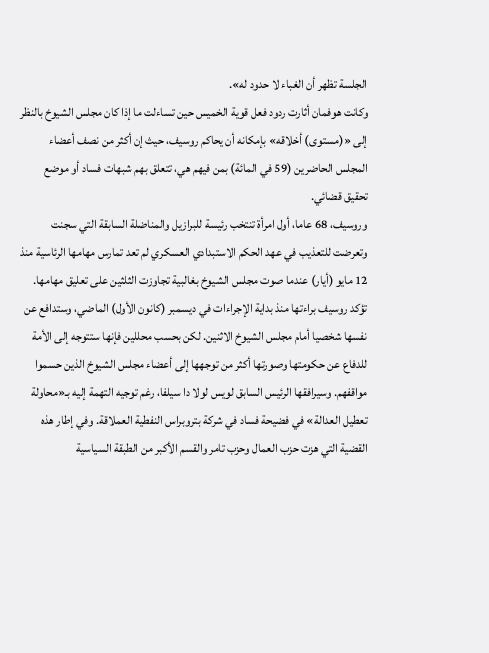الجلسة تظهر أن الغباء لا حدود له».
وكانت هوفمان أثارت ردود فعل قوية الخميس حين تساءلت ما إذا كان مجلس الشيوخ بالنظر إلى «(مستوى) أخلاقه» بإمكانه أن يحاكم روسيف، حيث إن أكثر من نصف أعضاء المجلس الحاضرين (59 في المائة) بمن فيهم هي، تتعلق بهم شبهات فساد أو موضع تحقيق قضائي.
وروسيف، 68 عاما، أول امرأة تنتخب رئيسة للبرازيل والمناضلة السابقة التي سجنت وتعرضت للتعذيب في عهد الحكم الاستبدادي العسكري لم تعد تمارس مهامها الرئاسية منذ 12 مايو (أيار) عندما صوت مجلس الشيوخ بغالبية تجاوزت الثلثين على تعليق مهامها.
تؤكد روسيف براءتها منذ بداية الإجراءات في ديسمبر (كانون الأول) الماضي، وستدافع عن نفسها شخصيا أمام مجلس الشيوخ الاثنين. لكن بحسب محللين فإنها ستتوجه إلى الأمة للدفاع عن حكومتها وصورتها أكثر من توجهها إلى أعضاء مجلس الشيوخ الذين حسموا مواقفهم. وسيرافقها الرئيس السابق لويس لولا دا سيلفا، رغم توجيه التهمة إليه بـ«محاولة تعطيل العدالة» في فضيحة فساد في شركة بتروبراس النفطية العملاقة. وفي إطار هذه القضية التي هزت حزب العمال وحزب تامر والقسم الأكبر من الطبقة السياسية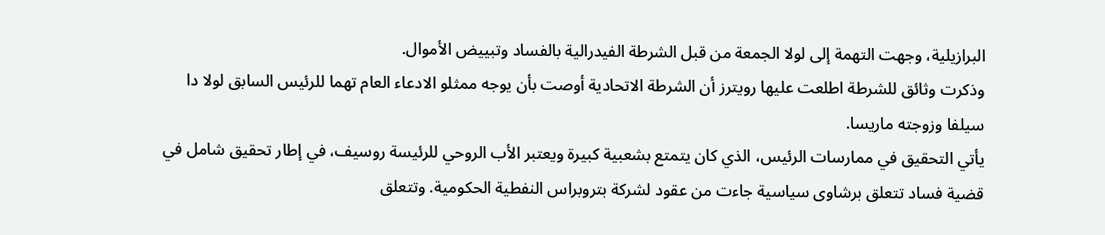البرازيلية، وجهت التهمة إلى لولا الجمعة من قبل الشرطة الفيدرالية بالفساد وتبييض الأموال.
وذكرت وثائق للشرطة اطلعت عليها رويترز أن الشرطة الاتحادية أوصت بأن يوجه ممثلو الادعاء العام تهما للرئيس السابق لولا دا سيلفا وزوجته ماريسا.
يأتي التحقيق في ممارسات الرئيس، الذي كان يتمتع بشعبية كبيرة ويعتبر الأب الروحي للرئيسة روسيف، في إطار تحقيق شامل في قضية فساد تتعلق برشاوى سياسية جاءت من عقود لشركة بتروبراس النفطية الحكومية. وتتعلق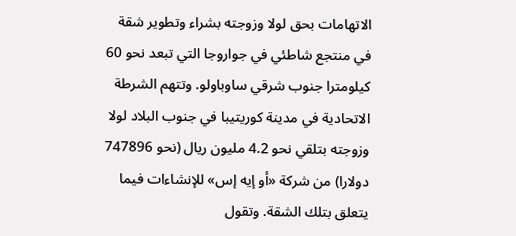الاتهامات بحق لولا وزوجته بشراء وتطوير شقة في منتجع شاطئي في جواروجا التي تبعد نحو 60 كيلومترا جنوب شرقي ساوباولو. وتتهم الشرطة الاتحادية في مدينة كوريتيبا في جنوب البلاد لولا وزوجته بتلقي نحو 4.2 مليون ريال (نحو 747896 دولارا) من شركة «أو إيه إس» للإنشاءات فيما يتعلق بتلك الشقة. وتقول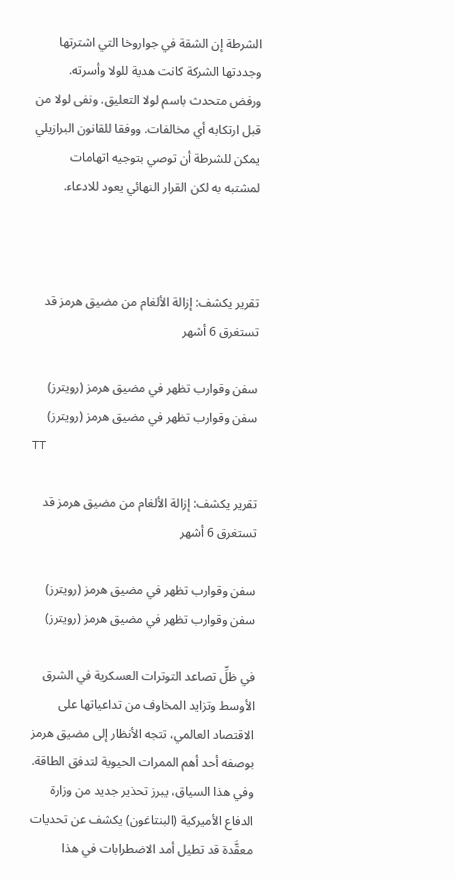الشرطة إن الشقة في جواروخا التي اشترتها وجددتها الشركة كانت هدية للولا وأسرته. ورفض متحدث باسم لولا التعليق. ونفى لولا من قبل ارتكابه أي مخالفات. ووفقا للقانون البرازيلي يمكن للشرطة أن توصي بتوجيه اتهامات لمشتبه به لكن القرار النهائي يعود للادعاء.



تقرير يكشف: إزالة الألغام من مضيق هرمز قد تستغرق 6 أشهر

سفن وقوارب تظهر في مضيق هرمز (رويترز)
سفن وقوارب تظهر في مضيق هرمز (رويترز)
TT

تقرير يكشف: إزالة الألغام من مضيق هرمز قد تستغرق 6 أشهر

سفن وقوارب تظهر في مضيق هرمز (رويترز)
سفن وقوارب تظهر في مضيق هرمز (رويترز)

في ظلِّ تصاعد التوترات العسكرية في الشرق الأوسط وتزايد المخاوف من تداعياتها على الاقتصاد العالمي، تتجه الأنظار إلى مضيق هرمز بوصفه أحد أهم الممرات الحيوية لتدفق الطاقة. وفي هذا السياق، يبرز تحذير جديد من وزارة الدفاع الأميركية (البنتاغون) يكشف عن تحديات معقَّدة قد تطيل أمد الاضطرابات في هذا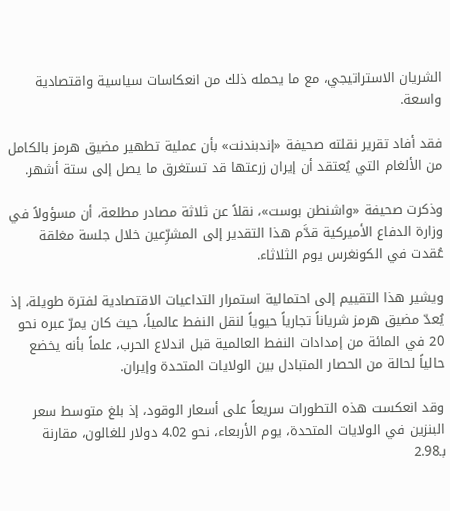الشريان الاستراتيجي، مع ما يحمله ذلك من انعكاسات سياسية واقتصادية واسعة.

فقد أفاد تقرير نقلته صحيفة «إندبندنت» بأن عملية تطهير مضيق هرمز بالكامل من الألغام التي يُعتقد أن إيران زرعتها قد تستغرق ما يصل إلى ستة أشهر.

وذكرت صحيفة «واشنطن بوست»، نقلاً عن ثلاثة مصادر مطلعة، أن مسؤولاً في وزارة الدفاع الأميركية قدَّم هذا التقدير إلى المشرِّعين خلال جلسة مغلقة عُقدت في الكونغرس يوم الثلاثاء.

ويشير هذا التقييم إلى احتمالية استمرار التداعيات الاقتصادية لفترة طويلة، إذ يُعدّ مضيق هرمز شرياناً تجارياً حيوياً لنقل النفط عالمياً، حيث كان يمرّ عبره نحو 20 في المائة من إمدادات النفط العالمية قبل اندلاع الحرب، علماً بأنه يخضع حالياً لحالة من الحصار المتبادل بين الولايات المتحدة وإيران.

وقد انعكست هذه التطورات سريعاً على أسعار الوقود، إذ بلغ متوسط سعر البنزين في الولايات المتحدة، يوم الأربعاء، نحو 4.02 دولار للغالون، مقارنة بـ2.98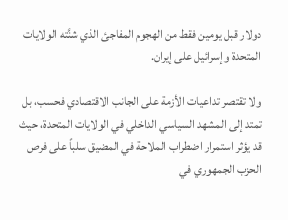دولار قبل يومين فقط من الهجوم المفاجئ الذي شنَّته الولايات المتحدة وإسرائيل على إيران.

ولا تقتصر تداعيات الأزمة على الجانب الاقتصادي فحسب، بل تمتد إلى المشهد السياسي الداخلي في الولايات المتحدة، حيث قد يؤثر استمرار اضطراب الملاحة في المضيق سلباً على فرص الحزب الجمهوري في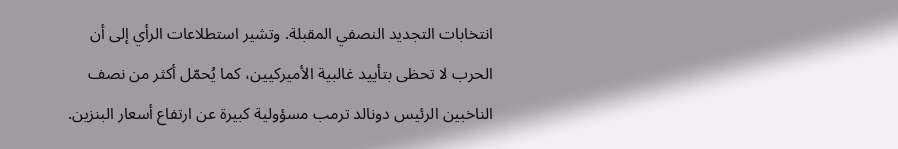انتخابات التجديد النصفي المقبلة. وتشير استطلاعات الرأي إلى أن الحرب لا تحظى بتأييد غالبية الأميركيين، كما يُحمّل أكثر من نصف الناخبين الرئيس دونالد ترمب مسؤولية كبيرة عن ارتفاع أسعار البنزين.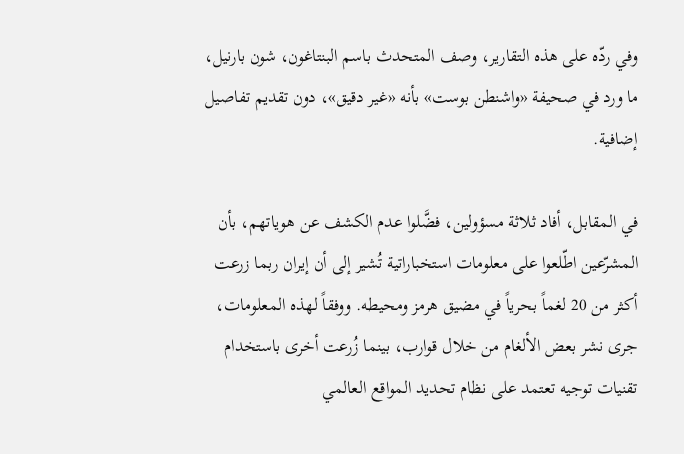وفي ردّه على هذه التقارير، وصف المتحدث باسم البنتاغون، شون بارنيل، ما ورد في صحيفة «واشنطن بوست» بأنه «غير دقيق»، دون تقديم تفاصيل إضافية.

في المقابل، أفاد ثلاثة مسؤولين، فضَّلوا عدم الكشف عن هوياتهم، بأن المشرّعين اطّلعوا على معلومات استخباراتية تُشير إلى أن إيران ربما زرعت أكثر من 20 لغماً بحرياً في مضيق هرمز ومحيطه. ووفقاً لهذه المعلومات، جرى نشر بعض الألغام من خلال قوارب، بينما زُرعت أخرى باستخدام تقنيات توجيه تعتمد على نظام تحديد المواقع العالمي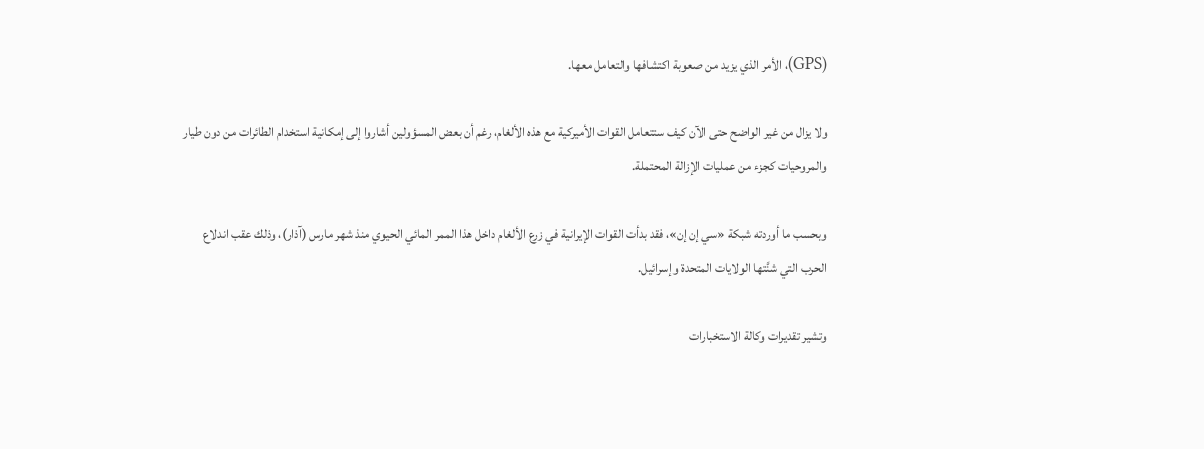(GPS)، الأمر الذي يزيد من صعوبة اكتشافها والتعامل معها.

ولا يزال من غير الواضح حتى الآن كيف ستتعامل القوات الأميركية مع هذه الألغام، رغم أن بعض المسؤولين أشاروا إلى إمكانية استخدام الطائرات من دون طيار والمروحيات كجزء من عمليات الإزالة المحتملة.

وبحسب ما أوردته شبكة «سي إن إن»، فقد بدأت القوات الإيرانية في زرع الألغام داخل هذا الممر المائي الحيوي منذ شهر مارس (آذار)، وذلك عقب اندلاع الحرب التي شنَّتها الولايات المتحدة وإسرائيل.

وتشير تقديرات وكالة الاستخبارات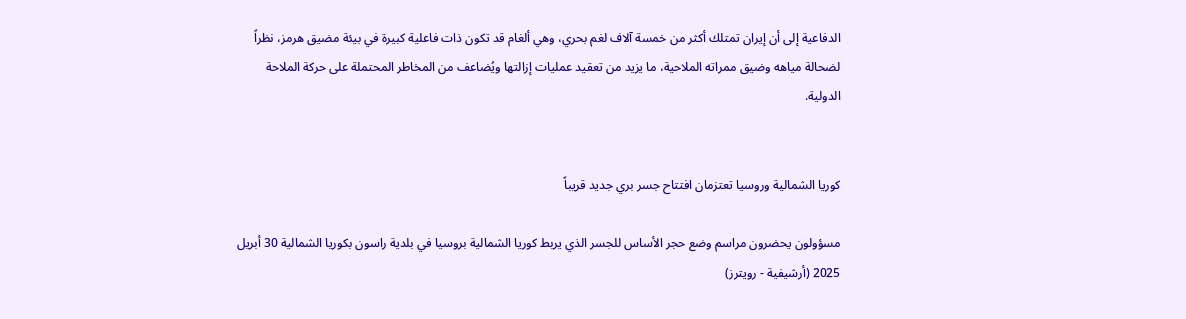الدفاعية إلى أن إيران تمتلك أكثر من خمسة آلاف لغم بحري، وهي ألغام قد تكون ذات فاعلية كبيرة في بيئة مضيق هرمز، نظراً لضحالة مياهه وضيق ممراته الملاحية، ما يزيد من تعقيد عمليات إزالتها ويُضاعف من المخاطر المحتملة على حركة الملاحة الدولية.


كوريا الشمالية وروسيا تعتزمان افتتاح جسر بري جديد قريباً

مسؤولون يحضرون مراسم وضع حجر الأساس للجسر الذي يربط كوريا الشمالية بروسيا في بلدية راسون بكوريا الشمالية 30 أبريل 2025 (أرشيفية - رويترز)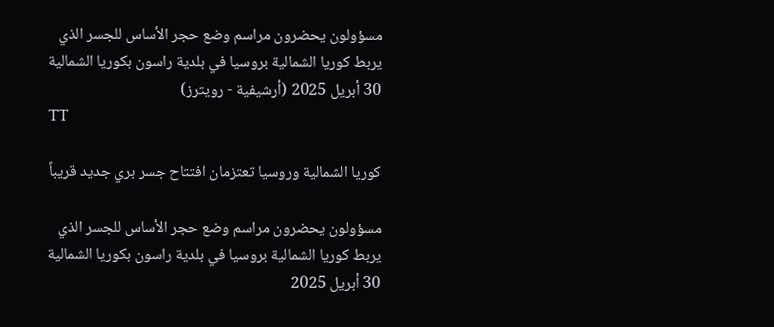مسؤولون يحضرون مراسم وضع حجر الأساس للجسر الذي يربط كوريا الشمالية بروسيا في بلدية راسون بكوريا الشمالية 30 أبريل 2025 (أرشيفية - رويترز)
TT

كوريا الشمالية وروسيا تعتزمان افتتاح جسر بري جديد قريباً

مسؤولون يحضرون مراسم وضع حجر الأساس للجسر الذي يربط كوريا الشمالية بروسيا في بلدية راسون بكوريا الشمالية 30 أبريل 2025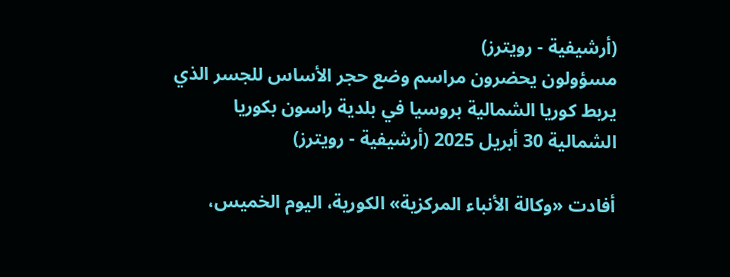(أرشيفية - رويترز)
مسؤولون يحضرون مراسم وضع حجر الأساس للجسر الذي يربط كوريا الشمالية بروسيا في بلدية راسون بكوريا الشمالية 30 أبريل 2025 (أرشيفية - رويترز)

أفادت «وكالة الأنباء المركزية» الكورية، اليوم الخميس،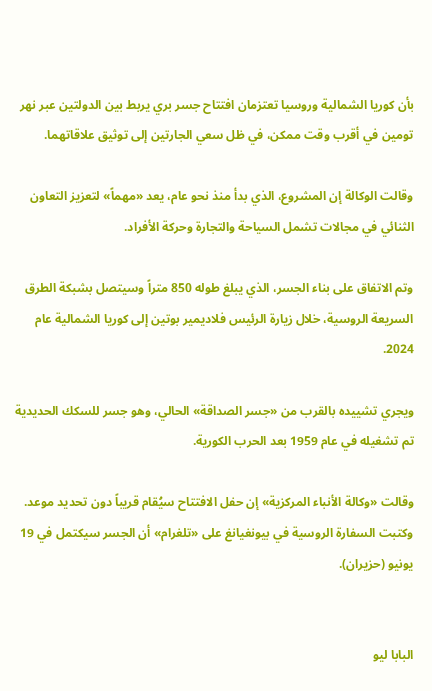بأن كوريا الشمالية وروسيا تعتزمان افتتاح جسر بري يربط بين الدولتين عبر نهر تومين في أقرب وقت ممكن، في ظل ‌سعي الجارتين ‌إلى توثيق ‌علاقاتهما.

وقالت الوكالة إن المشروع، الذي بدأ منذ نحو عام، يعد «مهماً» لتعزيز التعاون الثنائي في مجالات تشمل السياحة والتجارة وحركة الأفراد.

وتم الاتفاق على بناء الجسر، ‌الذي ‌يبلغ طوله 850 متراً ‌وسيتصل بشبكة الطرق السريعة ‌الروسية، خلال زيارة الرئيس فلاديمير بوتين إلى كوريا الشمالية عام 2024.

ويجري تشييده ‌بالقرب من «جسر الصداقة» الحالي، وهو جسر للسكك الحديدية تم تشغيله في عام 1959 بعد الحرب الكورية.

وقالت «وكالة الأنباء المركزية» إن حفل الافتتاح سيُقام قريباً دون تحديد موعد. وكتبت السفارة الروسية في بيونغيانغ على «تلغرام» أن الجسر سيكتمل في 19 يونيو (حزيران).


البابا ليو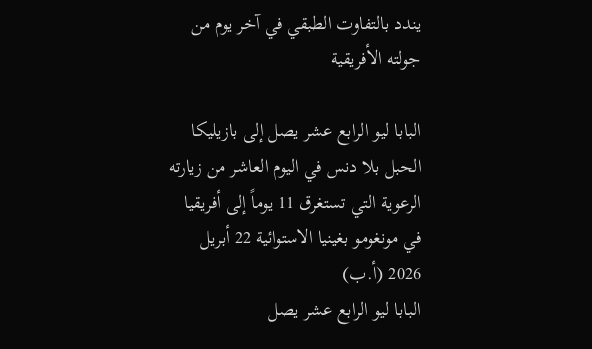يندد بالتفاوت الطبقي في آخر يوم من جولته الأفريقية

البابا ليو الرابع عشر يصل إلى بازيليكا الحبل بلا دنس في اليوم العاشر من زيارته الرعوية التي تستغرق 11 يوماً إلى أفريقيا في مونغومو بغينيا الاستوائية 22 أبريل 2026 (أ.ب)
البابا ليو الرابع عشر يصل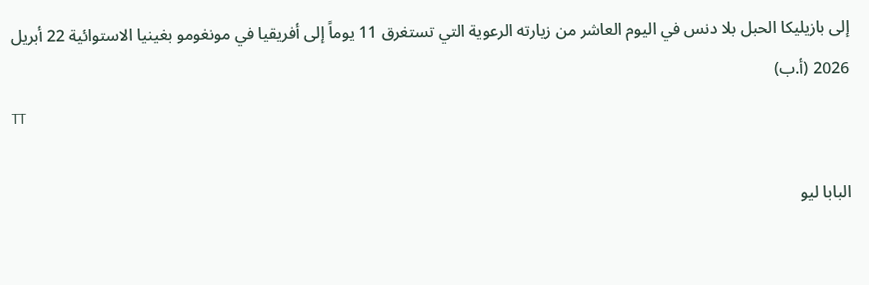إلى بازيليكا الحبل بلا دنس في اليوم العاشر من زيارته الرعوية التي تستغرق 11 يوماً إلى أفريقيا في مونغومو بغينيا الاستوائية 22 أبريل 2026 (أ.ب)
TT

البابا ليو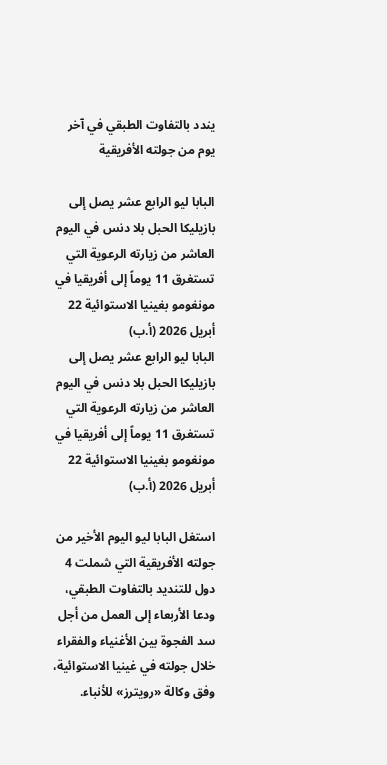يندد بالتفاوت الطبقي في آخر يوم من جولته الأفريقية

البابا ليو الرابع عشر يصل إلى بازيليكا الحبل بلا دنس في اليوم العاشر من زيارته الرعوية التي تستغرق 11 يوماً إلى أفريقيا في مونغومو بغينيا الاستوائية 22 أبريل 2026 (أ.ب)
البابا ليو الرابع عشر يصل إلى بازيليكا الحبل بلا دنس في اليوم العاشر من زيارته الرعوية التي تستغرق 11 يوماً إلى أفريقيا في مونغومو بغينيا الاستوائية 22 أبريل 2026 (أ.ب)

استغل البابا ليو اليوم الأخير من جولته الأفريقية التي شملت 4 دول للتنديد بالتفاوت الطبقي، ودعا الأربعاء إلى العمل من أجل سد الفجوة بين الأغنياء والفقراء خلال جولته في غينيا الاستوائية، وفق وكالة «رويترز» للأنباء.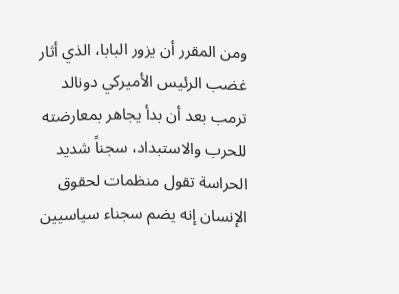ومن المقرر أن يزور البابا، الذي أثار غضب الرئيس الأميركي دونالد ترمب بعد أن بدأ يجاهر بمعارضته للحرب والاستبداد، سجناً شديد الحراسة تقول منظمات لحقوق الإنسان إنه يضم سجناء سياسيين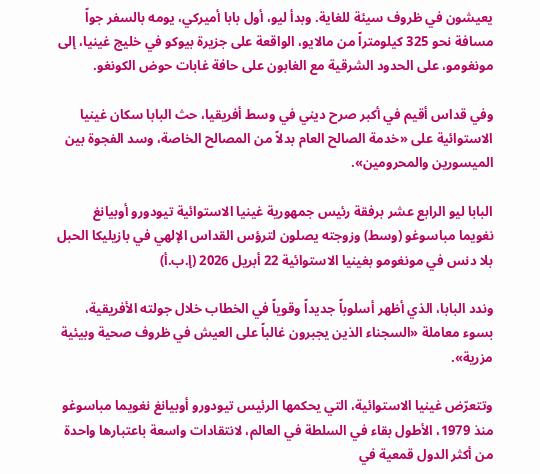يعيشون في ظروف سيئة للغاية. وبدأ ليو، أول بابا أميركي، يومه بالسفر جواً مسافة نحو 325 كيلومتراً من مالايو، الواقعة على جزيرة بيوكو في خليج غينيا، إلى مونغومو، على الحدود الشرقية مع الغابون على حافة غابات حوض الكونغو.

وفي قداس أقيم في أكبر صرح ديني في وسط أفريقيا، حث البابا سكان غينيا الاستوائية على «خدمة الصالح العام بدلاً من المصالح الخاصة، وسد الفجوة بين الميسورين والمحرومين».

البابا ليو الرابع عشر برفقة رئيس جمهورية غينيا الاستوائية تيودورو أوبيانغ نغويما مباسوغو (وسط) وزوجته يصلون لترؤس القداس الإلهي في بازيليكا الحبل بلا دنس في مونغومو بغينيا الاستوائية 22 أبريل 2026 (إ.ب.أ)

وندد البابا، الذي أظهر أسلوباً جديداً وقوياً في الخطاب خلال جولته الأفريقية، بسوء معاملة «السجناء الذين يجبرون غالباً على العيش في ظروف صحية وبيئية مزرية».

وتتعرّض غينيا الاستوائية، التي يحكمها الرئيس تيودورو أوبيانغ نغويما مباسوغو منذ 1979، الأطول بقاء في السلطة في العالم، لانتقادات واسعة باعتبارها واحدة من أكثر الدول قمعية في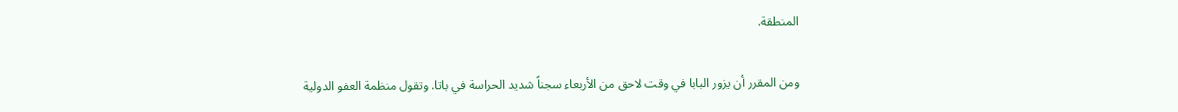المنطقة.

ومن المقرر أن يزور البابا في وقت لاحق من الأربعاء سجناً شديد الحراسة في باتا. وتقول منظمة العفو الدولية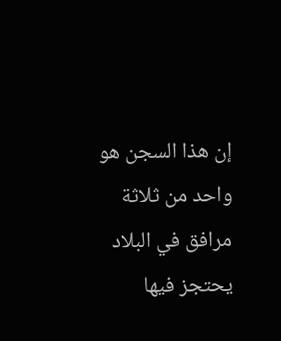إن هذا السجن هو واحد من ثلاثة مرافق في البلاد يحتجز فيها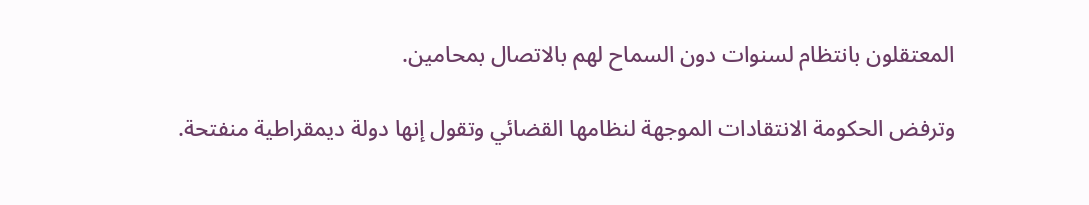المعتقلون بانتظام لسنوات دون السماح لهم بالاتصال بمحامين.

وترفض الحكومة الانتقادات الموجهة لنظامها القضائي وتقول إنها دولة ديمقراطية منفتحة.